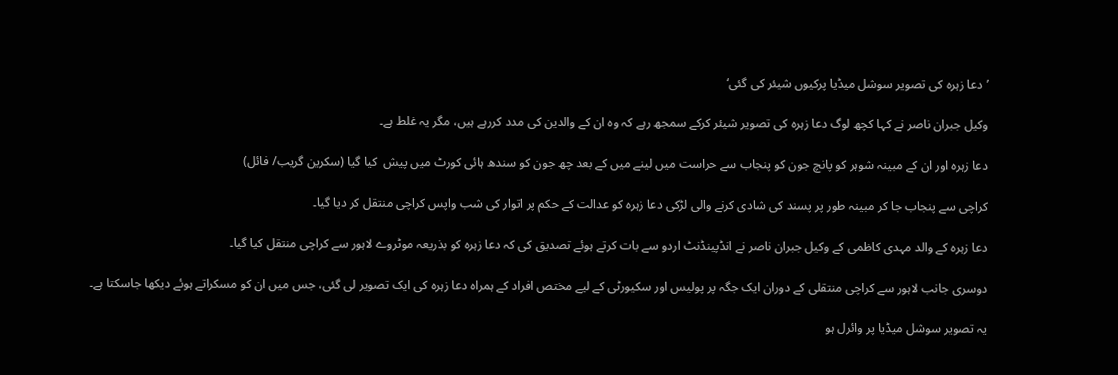’دعا زہرہ کی تصویر سوشل میڈیا پرکیوں شیئر کی گئی‘

وکیل جبران ناصر نے کہا کچھ لوگ دعا زہرہ کی تصویر شیئر کرکے سمجھ رہے کہ وہ ان کے والدین کی مدد کررہے ہیں، مگر یہ غلط ہے۔

دعا زہرہ اور ان کے مبینہ شوہر کو پانچ جون کو پنجاب سے حراست میں لینے میں کے بعد چھ جون کو سندھ ہائی کورٹ میں پیش  کیا گیا (سکرین گریب/ فائل)

کراچی سے پنجاب جا کر مبینہ طور پر پسند کی شادی کرنے والی لڑکی دعا زہرہ کو عدالت کے حکم پر اتوار کی شب واپس کراچی منتقل کر دیا گیا۔

دعا زہرہ کے والد مہدی کاظمی کے وکیل جبران ناصر نے انڈپینڈنٹ اردو سے بات کرتے ہوئے تصدیق کی کہ دعا زہرہ کو بذریعہ موٹروے لاہور سے کراچی منتقل کیا گیا۔

دوسری جانب لاہور سے کراچی منتقلی کے دوران ایک جگہ پر پولیس اور سکیورٹی کے لیے مختص افراد کے ہمراہ دعا زہرہ کی ایک تصویر لی گئی، جس میں ان کو مسکراتے ہوئے دیکھا جاسکتا ہے۔

یہ تصویر سوشل میڈیا پر وائرل ہو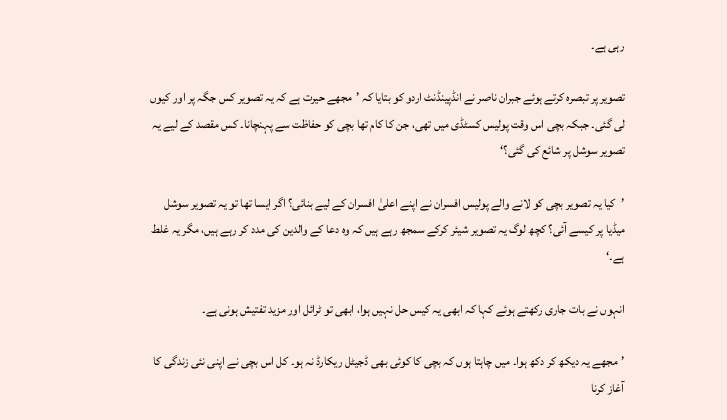رہی ہے۔

تصویر پر تبصرہ کرتے ہوئے جبران ناصر نے انڈپینڈنٹ اردو کو بتایا کہ ’مجھے حیرت ہے کہ یہ تصویر کس جگہ پر اور کیوں لی گئی۔ جبکہ بچی اس وقت پولیس کسٹڈی میں تھی، جن کا کام تھا بچی کو حفاظت سے پہنچانا۔ کس مقصد کے لیے یہ تصویر سوشل پر شائع کی گئی؟‘

’کیا یہ تصویر بچی کو لانے والے پولیس افسران نے اپنے اعلیٰ افسران کے لیے بنائی؟ اگر ایسا تھا تو یہ تصویر سوشل میڈیا پر کیسے آئی؟ کچھ لوگ یہ تصویر شیئر کرکے سمجھ رہے ہیں کہ وہ دعا کے والدین کی مدد کر رہے ہیں، مگر یہ غلط ہے۔‘

انہوں نے بات جاری رکھتے ہوئے کہا کہ ابھی یہ کیس حل نہیں ہوا، ابھی تو ٹرائل اور مزید تفتیش ہونی ہے۔

’مجھے یہ دیکھ کر دکھ ہوا۔ میں چاہتا ہوں کہ بچی کا کوئی بھی ڈجیٹل ریکارڈ نہ ہو۔ کل اس بچی نے اپنی نئی زندگی کا آغاز کرنا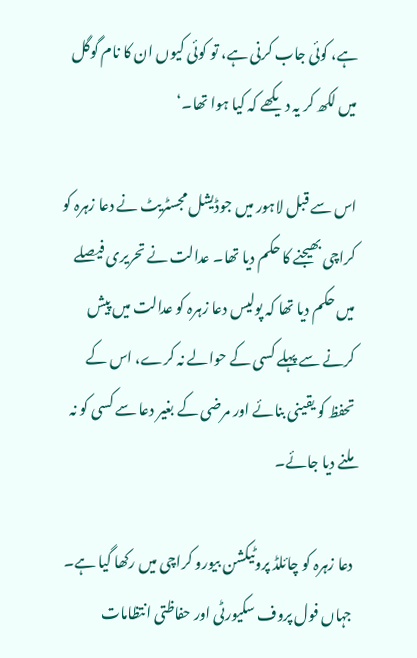ہے، کوئی جاب کرنی ہے، تو کوئی کیوں ان کا نام گوگل میں لکھ کر یہ دیکھے کہ کیا ہوا تھا۔‘

اس سے قبل لاہور میں جوڈیشل مجسٹریٹ نے دعا زہرہ کو کراچی بھیجنے کا حکم دیا تھا۔ عدالت نے تحریری فیصلے میں حکم دیا تھا کہ پولیس دعا زہرہ کو عدالت میں پیش کرنے سے پہلے کسی کے حوالے نہ کرے، اس کے تحفظ کو یقینی بنائے اور مرضی کے بغیر دعا سے کسی کو نہ ملنے دیا جائے۔

دعا زہرہ کو چائلڈ پروٹیکشن بیورو کراچی میں رکھا گیا ہے۔ جہاں فول پروف سکیورٹی اور حفاظتی انتظامات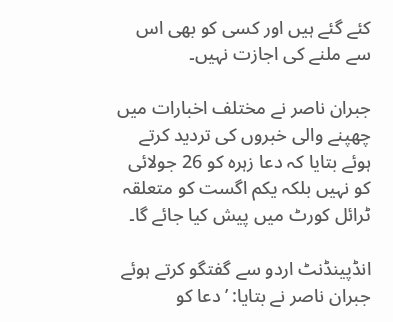کئے گئے ہیں اور کسی کو بھی اس سے ملنے کی اجازت نہیں۔

جبران ناصر نے مختلف اخبارات میں چھپنے والی خبروں کی تردید کرتے ہوئے بتایا کہ دعا زہرہ کو 26 جولائی کو نہیں بلکہ یکم اگست کو متعلقہ ٹرائل کورٹ میں پیش کیا جائے گا۔

انڈپینڈنٹ اردو سے گفتگو کرتے ہوئے جبران ناصر نے بتایا: ’دعا کو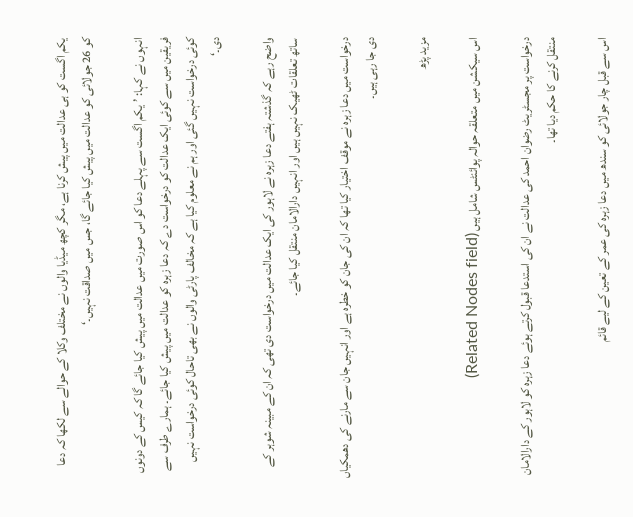یکم اگست کو ہی عدالت میں پیش کرنا ہے، مگر کچھ میڈیا والوں نے مختلف وکلا کے حوالے سے لکھا کہ دعا کو 26 جولائی کو عدالت میں پیش کیا جائے گا، جس میں صداقت نہیں۔‘

انہوں نے کہا: ’یکم اگست سے پہلے دعا کو اس صورت میں عدالت میں پیش کیا جائے گا کہ کیس کے دونوں فریقین میں سے کوئی ایک عدالت کو درخواست دے کہ دعا زہرہ کو عدالت میں پیش کیا جائے۔ ہمارے طرف سے کوئی درخواست نہیں گئی اور ہم نے معلوم کیا ہے کہ مخالف پارٹی والوں نے بھی تاحال کوئی درخواست نہیں دی۔‘

واضح رہے کہ گذشتہ ہفتے دعا زہرہ نے لاہور کی ایک عدالت میں درخواست دی تھی کہ ان کے مبینہ شوہر کے ساتھ تعلقات ٹھیک نہیں ہیں اور انہیں دارالامان منتقل کیا جائے۔

درخواست میں دعا زہرہ نے موقف اختیار کیا تھا کہ ان کی جان کو خطرہ ہے اور انہیں جان سے مارنے کی دھمکیاں دی جا رہی ہیں۔

مزید پڑھ

اس سیکشن میں متعلقہ حوالہ پوائنٹس شامل ہیں (Related Nodes field)

درخواست پر مجسٹریٹ رضوان احمد کی عدالت نے ان کی استدعا قبول کرتے ہوئے دعا زہرہ کو لاہور کے دارالامان منتقل کرنے کا حکم دیا تھا۔

اس سے قبل چار جولائی کو سندھ میں دعا زہرہ کی عمر کے تعین کے لیے قائم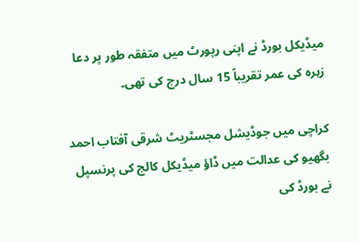میڈیکل بورڈ نے اپنی رپورٹ میں متفقہ طور پر دعا زہرہ کی عمر تقریباً 15 سال درج کی تھی۔

کراچی میں جوڈیشل مجسٹریٹ شرقی آفتاب احمد بگھیو کی عدالت میں ڈاؤ میڈیکل کالج کی پرنسپل نے بورڈ کی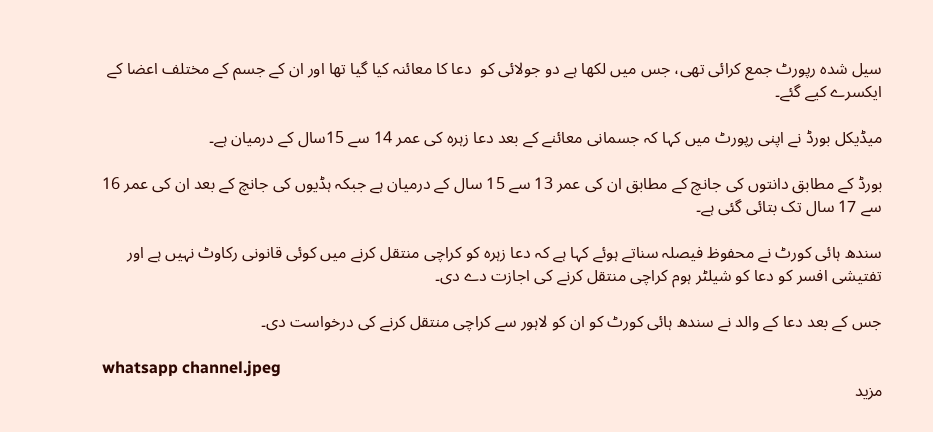سیل شدہ رپورٹ جمع کرائی تھی، جس میں لکھا ہے دو جولائی کو  دعا کا معائنہ کیا گیا تھا اور ان کے جسم کے مختلف اعضا کے ایکسرے کیے گئے۔

میڈیکل بورڈ نے اپنی رپورٹ میں کہا کہ جسمانی معائنے کے بعد دعا زہرہ کی عمر 14 سے 15سال کے درمیان ہے۔

بورڈ کے مطابق دانتوں کی جانچ کے مطابق ان کی عمر 13 سے 15 سال کے درمیان ہے جبکہ ہڈیوں کی جانچ کے بعد ان کی عمر 16 سے 17 سال تک بتائی گئی ہے۔

سندھ ہائی کورٹ نے محفوظ فیصلہ سناتے ہوئے کہا ہے کہ دعا زہرہ کو کراچی منتقل کرنے میں کوئی قانونی رکاوٹ نہیں ہے اور تفتیشی افسر کو دعا کو شیلٹر ہوم کراچی منتقل کرنے کی اجازت دے دی۔

جس کے بعد دعا کے والد نے سندھ ہائی کورٹ کو ان کو لاہور سے کراچی منتقل کرنے کی درخواست دی۔

whatsapp channel.jpeg
مزید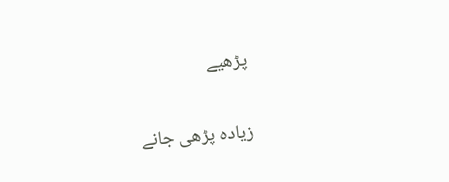پڑھیے

زیادہ پڑھی جانے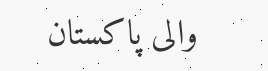والی پاکستان